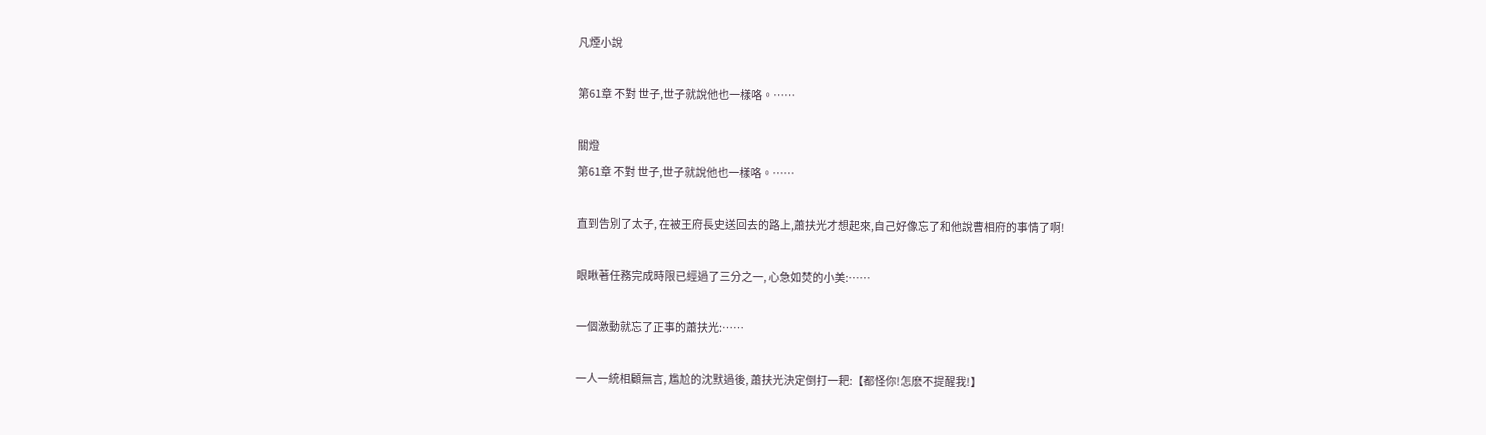凡煙小說

第61章 不對 世子,世子就說他也一樣咯。……

關燈
第61章 不對 世子,世子就說他也一樣咯。……

直到告別了太子, 在被王府長史送回去的路上,蕭扶光才想起來,自己好像忘了和他說曹相府的事情了啊!

眼瞅著任務完成時限已經過了三分之一, 心急如焚的小美:……

一個激動就忘了正事的蕭扶光:……

一人一統相顧無言, 尷尬的沈默過後, 蕭扶光決定倒打一耙:【都怪你!怎麽不提醒我!】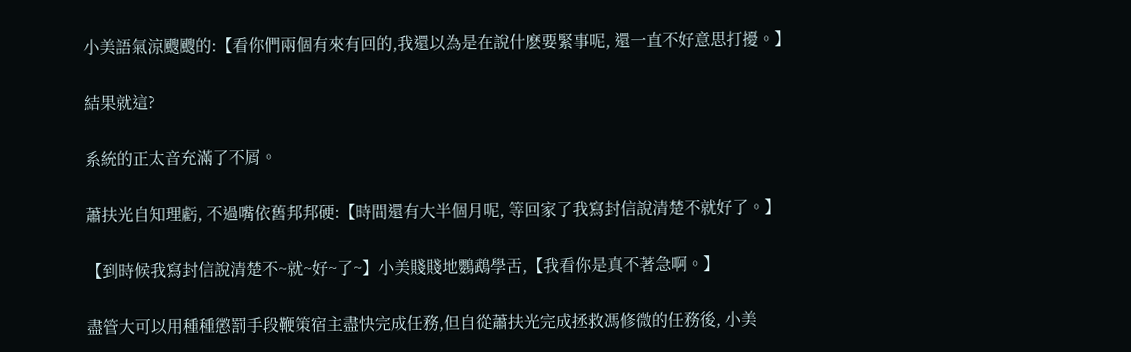小美語氣涼颼颼的:【看你們兩個有來有回的,我還以為是在說什麽要緊事呢, 還一直不好意思打擾。】

結果就這?

系統的正太音充滿了不屑。

蕭扶光自知理虧, 不過嘴依舊邦邦硬:【時間還有大半個月呢, 等回家了我寫封信說清楚不就好了。】

【到時候我寫封信說清楚不~就~好~了~】小美賤賤地鸚鵡學舌,【我看你是真不著急啊。】

盡管大可以用種種懲罰手段鞭策宿主盡快完成任務,但自從蕭扶光完成拯救馮修微的任務後, 小美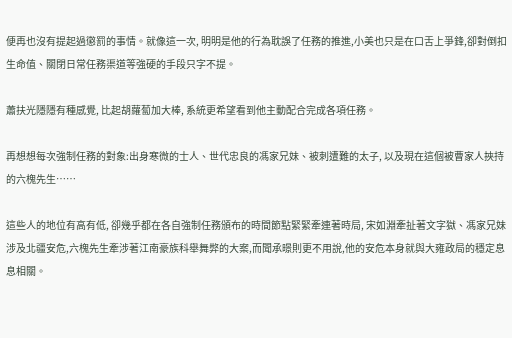便再也沒有提起過懲罰的事情。就像這一次, 明明是他的行為耽誤了任務的推進,小美也只是在口舌上爭鋒,卻對倒扣生命值、關閉日常任務渠道等強硬的手段只字不提。

蕭扶光隱隱有種感覺, 比起胡蘿蔔加大棒, 系統更希望看到他主動配合完成各項任務。

再想想每次強制任務的對象:出身寒微的士人、世代忠良的馮家兄妹、被刺遭難的太子, 以及現在這個被曹家人挾持的六槐先生……

這些人的地位有高有低, 卻幾乎都在各自強制任務頒布的時間節點緊緊牽連著時局, 宋如淵牽扯著文字獄、馮家兄妹涉及北疆安危,六槐先生牽涉著江南豪族科舉舞弊的大案,而聞承暻則更不用說,他的安危本身就與大雍政局的穩定息息相關。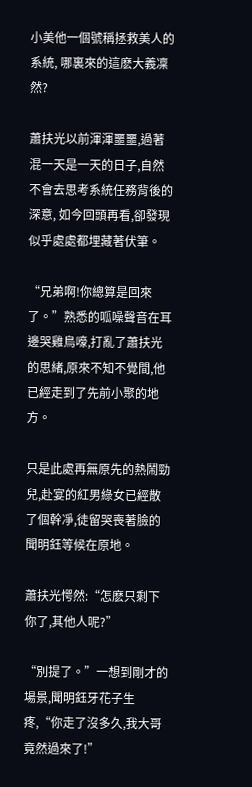小美他一個號稱拯救美人的系統, 哪裏來的這麽大義凜然?

蕭扶光以前渾渾噩噩,過著混一天是一天的日子,自然不會去思考系統任務背後的深意, 如今回頭再看,卻發現似乎處處都埋藏著伏筆。

“兄弟啊!你總算是回來了。”熟悉的呱噪聲音在耳邊哭雞鳥嚎,打亂了蕭扶光的思緒,原來不知不覺間,他已經走到了先前小聚的地方。

只是此處再無原先的熱鬧勁兒,赴宴的紅男綠女已經散了個幹凈,徒留哭喪著臉的聞明鈺等候在原地。

蕭扶光愕然:“怎麽只剩下你了,其他人呢?”

“別提了。”一想到剛才的場景,聞明鈺牙花子生疼,“你走了沒多久,我大哥竟然過來了!”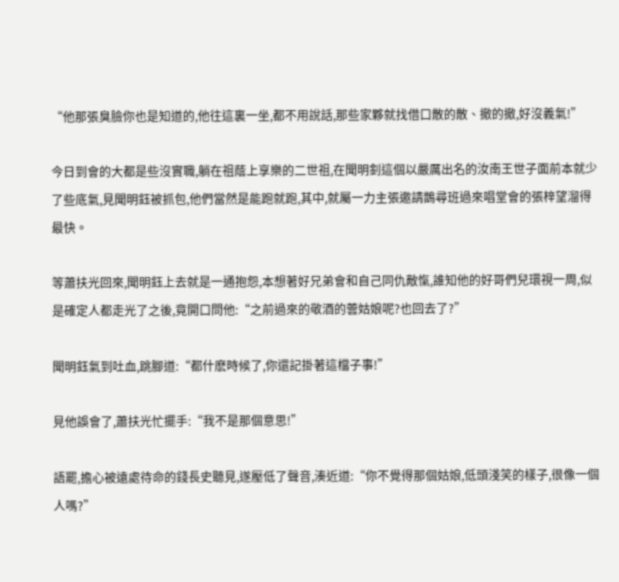“他那張臭臉你也是知道的,他往這裏一坐,都不用說話,那些家夥就找借口散的散、撤的撤,好沒義氣!”

今日到會的大都是些沒實職,躺在祖蔭上享樂的二世祖,在聞明釗這個以嚴厲出名的汝南王世子面前本就少了些底氣,見聞明鈺被抓包,他們當然是能跑就跑,其中,就屬一力主張邀請鵲尋班過來唱堂會的張梓望溜得最快。

等蕭扶光回來,聞明鈺上去就是一通抱怨,本想著好兄弟會和自己同仇敵愾,誰知他的好哥們兒環視一周,似是確定人都走光了之後,竟開口問他:“之前過來的敬酒的蕓姑娘呢?也回去了?”

聞明鈺氣到吐血,跳腳道:“都什麽時候了,你還記掛著這檔子事!”

見他誤會了,蕭扶光忙擺手:“我不是那個意思!”

語罷,擔心被遠處待命的錢長史聽見,遂壓低了聲音,湊近道:“你不覺得那個姑娘,低頭淺笑的樣子,很像一個人嗎?”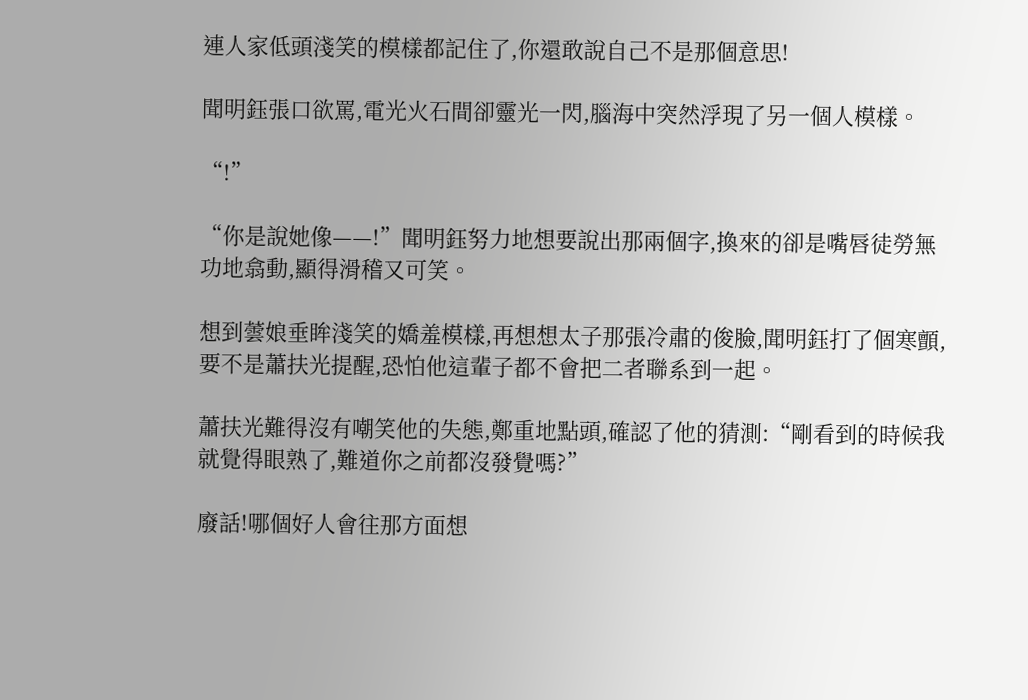連人家低頭淺笑的模樣都記住了,你還敢說自己不是那個意思!

聞明鈺張口欲罵,電光火石間卻靈光一閃,腦海中突然浮現了另一個人模樣。

“!”

“你是說她像——!”聞明鈺努力地想要說出那兩個字,換來的卻是嘴唇徒勞無功地翕動,顯得滑稽又可笑。

想到蕓娘垂眸淺笑的嬌羞模樣,再想想太子那張冷肅的俊臉,聞明鈺打了個寒顫,要不是蕭扶光提醒,恐怕他這輩子都不會把二者聯系到一起。

蕭扶光難得沒有嘲笑他的失態,鄭重地點頭,確認了他的猜測:“剛看到的時候我就覺得眼熟了,難道你之前都沒發覺嗎?”

廢話!哪個好人會往那方面想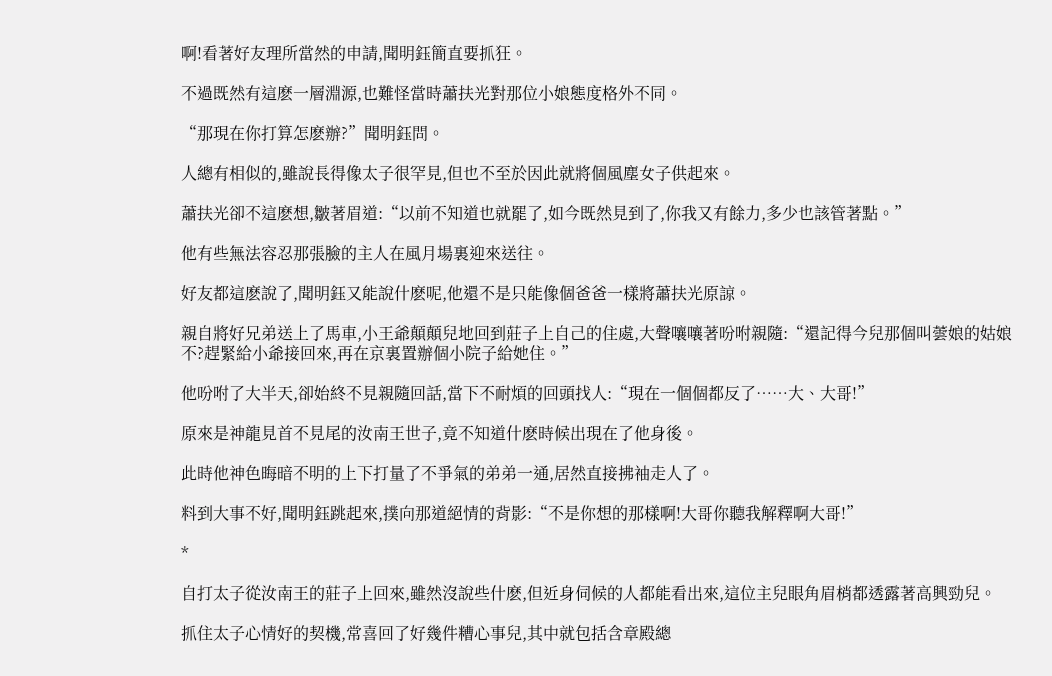啊!看著好友理所當然的申請,聞明鈺簡直要抓狂。

不過既然有這麽一層淵源,也難怪當時蕭扶光對那位小娘態度格外不同。

“那現在你打算怎麽辦?”聞明鈺問。

人總有相似的,雖說長得像太子很罕見,但也不至於因此就將個風塵女子供起來。

蕭扶光卻不這麽想,皺著眉道:“以前不知道也就罷了,如今既然見到了,你我又有餘力,多少也該管著點。”

他有些無法容忍那張臉的主人在風月場裏迎來送往。

好友都這麽說了,聞明鈺又能說什麽呢,他還不是只能像個爸爸一樣將蕭扶光原諒。

親自將好兄弟送上了馬車,小王爺顛顛兒地回到莊子上自己的住處,大聲嚷嚷著吩咐親隨:“還記得今兒那個叫蕓娘的姑娘不?趕緊給小爺接回來,再在京裏置辦個小院子給她住。”

他吩咐了大半天,卻始終不見親隨回話,當下不耐煩的回頭找人:“現在一個個都反了……大、大哥!”

原來是神龍見首不見尾的汝南王世子,竟不知道什麽時候出現在了他身後。

此時他神色晦暗不明的上下打量了不爭氣的弟弟一通,居然直接拂袖走人了。

料到大事不好,聞明鈺跳起來,撲向那道絕情的背影:“不是你想的那樣啊!大哥你聽我解釋啊大哥!”

*

自打太子從汝南王的莊子上回來,雖然沒說些什麽,但近身伺候的人都能看出來,這位主兒眼角眉梢都透露著高興勁兒。

抓住太子心情好的契機,常喜回了好幾件糟心事兒,其中就包括含章殿總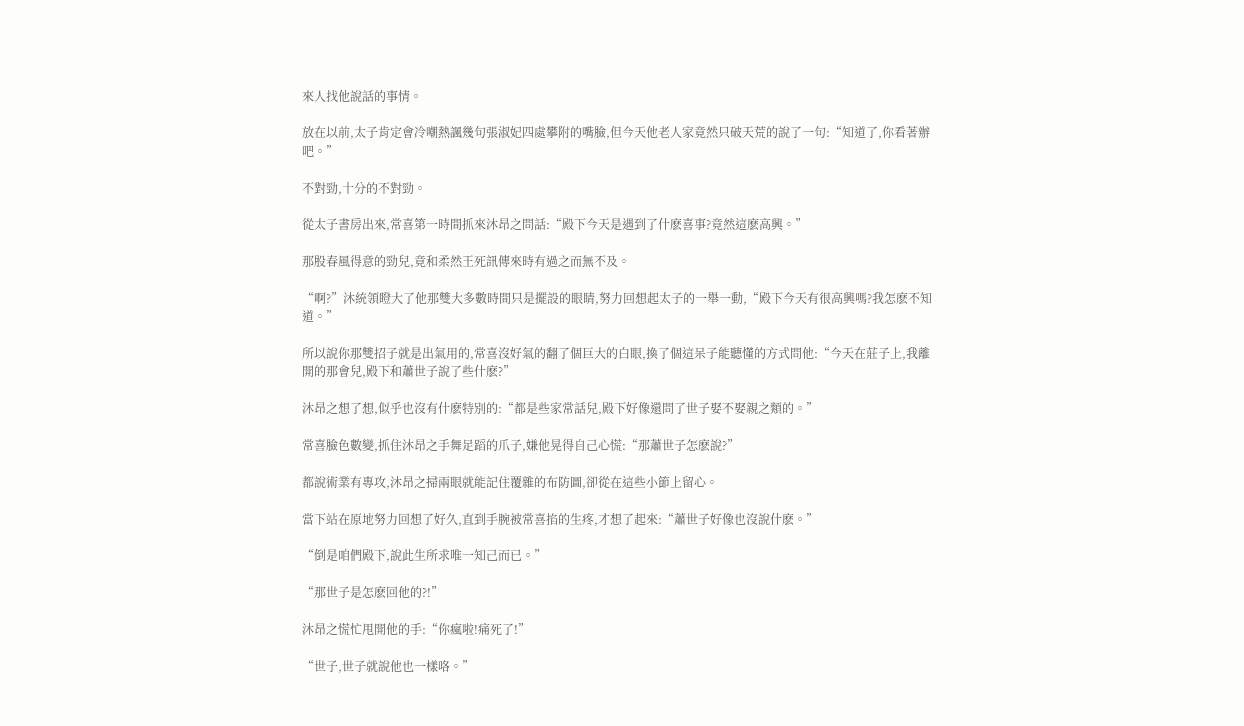來人找他說話的事情。

放在以前,太子肯定會冷嘲熱諷幾句張淑妃四處攀附的嘴臉,但今天他老人家竟然只破天荒的說了一句:“知道了,你看著辦吧。”

不對勁,十分的不對勁。

從太子書房出來,常喜第一時間抓來沐昂之問話:“殿下今天是遇到了什麽喜事?竟然這麽高興。”

那股春風得意的勁兒,竟和柔然王死訊傳來時有過之而無不及。

“啊?”沐統領瞪大了他那雙大多數時間只是擺設的眼睛,努力回想起太子的一舉一動,“殿下今天有很高興嗎?我怎麽不知道。”

所以說你那雙招子就是出氣用的,常喜沒好氣的翻了個巨大的白眼,換了個這呆子能聽懂的方式問他:“今天在莊子上,我離開的那會兒,殿下和蕭世子說了些什麽?”

沐昂之想了想,似乎也沒有什麽特別的:“都是些家常話兒,殿下好像還問了世子娶不娶親之類的。”

常喜臉色數變,抓住沐昂之手舞足蹈的爪子,嫌他晃得自己心慌:“那蕭世子怎麽說?”

都說術業有專攻,沐昂之掃兩眼就能記住覆雜的布防圖,卻從在這些小節上留心。

當下站在原地努力回想了好久,直到手腕被常喜掐的生疼,才想了起來:“蕭世子好像也沒說什麽。”

“倒是咱們殿下,說此生所求唯一知己而已。”

“那世子是怎麽回他的?!”

沐昂之慌忙甩開他的手:“你瘋啦!痛死了!”

“世子,世子就說他也一樣咯。”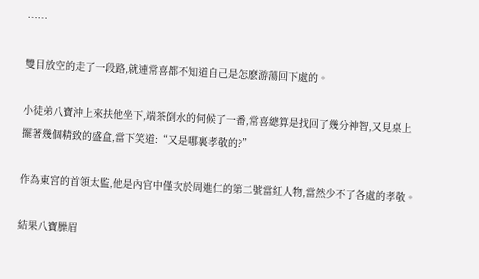……

雙目放空的走了一段路,就連常喜都不知道自己是怎麽游蕩回下處的。

小徒弟八寶沖上來扶他坐下,端茶倒水的伺候了一番,常喜總算是找回了幾分神智,又見桌上擺著幾個精致的盛盒,當下笑道:“又是哪裏孝敬的?”

作為東宮的首領太監,他是內官中僅次於周進仁的第二號當紅人物,當然少不了各處的孝敬。

結果八寶臊眉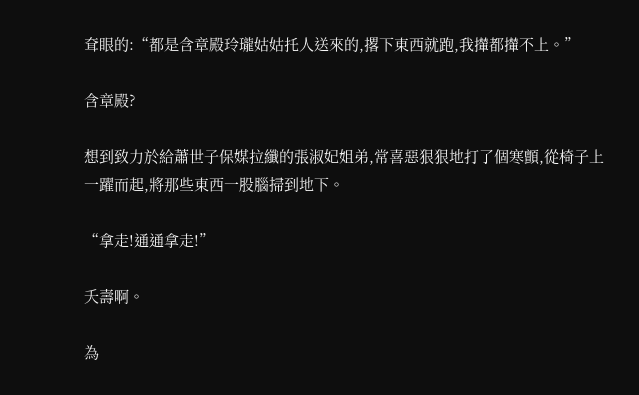耷眼的:“都是含章殿玲瓏姑姑托人送來的,撂下東西就跑,我攆都攆不上。”

含章殿?

想到致力於給蕭世子保媒拉纖的張淑妃姐弟,常喜惡狠狠地打了個寒顫,從椅子上一躍而起,將那些東西一股腦掃到地下。

“拿走!通通拿走!”

夭壽啊。

為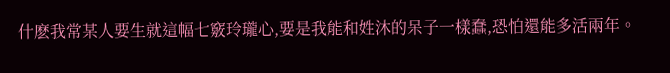什麽我常某人要生就這幅七竅玲瓏心,要是我能和姓沐的呆子一樣蠢,恐怕還能多活兩年。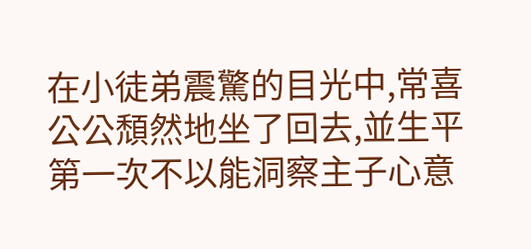在小徒弟震驚的目光中,常喜公公頹然地坐了回去,並生平第一次不以能洞察主子心意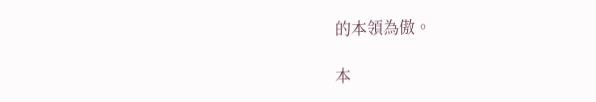的本領為傲。

本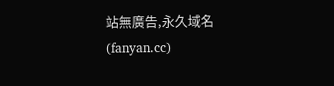站無廣告,永久域名(fanyan.cc)